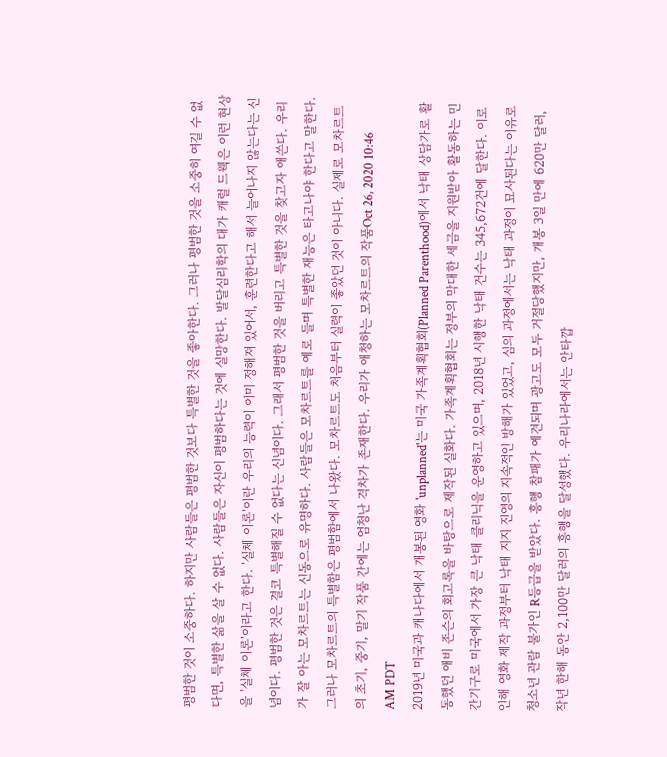평범한 것이 소중하다. 하지만 사람들은 평범한 것보다 특별한 것을 좋아한다. 그러나 평범한 것을 소중히 여길 수 없다면, 특별한 삶을 살 수 없다. 사람들은 자신이 평범하다는 것에 실망한다. 발달심리학의 대가 캐럴 드웩은 이런 현상을 '실체 이론'이라고 한다. '실체 이론'이란 우리의 능력이 이미 정해져 있어서, 훈련한다고 해서 늘어나지 않는다는 신념이다. 평범한 것은 결코 특별해질 수 없다는 신념이다. 그래서 평범한 것을 버리고 특별한 것을 찾고자 애쓴다. 우리가 잘 아는 모차르트는 신동으로 유명하다. 사람들은 모차르트를 예로 들며 특별한 재능은 타고나야 한다고 말한다. 그러나 모차르트의 특별함은 평범함에서 나왔다. 모차르트도 처음부터 실력이 좋았던 것이 아니다. 실제로 모차르트의 초기, 중기, 말기 작품 간에는 엄청난 격차가 존재한다. 우리가 애청하는 모차르트의 작품Oct 26, 2020 10:46 AM PDT
2019년 미국과 캐나다에서 개봉된 영화 'unplanned'는 미국 가족계획협회(Planned Parenthood)에서 낙태 상담가로 활동했던 애비 존슨의 회고록을 바탕으로 제작된 실화다. 가족계획협회는 정부의 막대한 세금을 지원받아 활동하는 민간기구로 미국에서 가장 큰 낙태 클리닉을 운영하고 있으며, 2018년 시행한 낙태 건수는 345,672건에 달한다. 이로 인해 영화 제작 과정부터 낙태 지지 진영의 지속적인 방해가 있었고, 심의 과정에서는 낙태 과정이 묘사된다는 이유로 청소년 관람 불가인 R등급을 받았다. 흥행 참패가 예견되며 광고도 모두 거절당했지만, 개봉 3일 만에 620만 달러, 작년 한해 동안 2,100만 달러의 흥행을 달성했다. 우리나라에서는 안타깝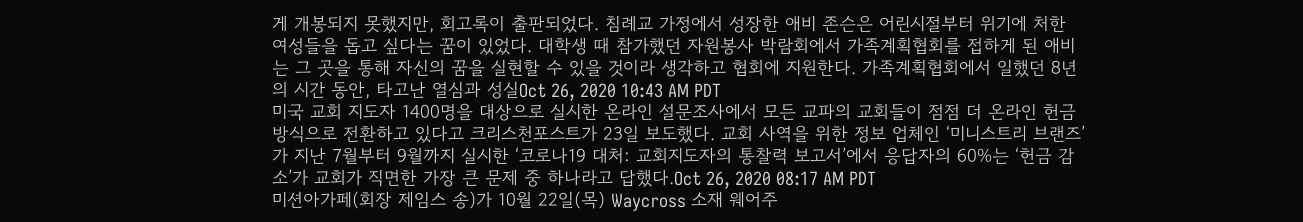게 개봉되지 못했지만, 회고록이 출판되었다. 침례교 가정에서 성장한 애비 존슨은 어린시절부터 위기에 처한 여성들을 돕고 싶다는 꿈이 있었다. 대학생 때 참가했던 자원봉사 박람회에서 가족계획협회를 접하게 된 애비는 그 곳을 통해 자신의 꿈을 실현할 수 있을 것이라 생각하고 협회에 지원한다. 가족계획협회에서 일했던 8년의 시간 동안, 타고난 열심과 성실Oct 26, 2020 10:43 AM PDT
미국 교회 지도자 1400명을 대상으로 실시한 온라인 설문조사에서 모든 교파의 교회들이 점점 더 온라인 헌금 방식으로 전환하고 있다고 크리스천포스트가 23일 보도했다. 교회 사역을 위한 정보 업체인 ‘미니스트리 브랜즈’가 지난 7월부터 9월까지 실시한 ‘코로나19 대처: 교회지도자의 통찰력 보고서’에서 응답자의 60%는 ‘헌금 감소’가 교회가 직면한 가장 큰 문제 중 하나라고 답했다.Oct 26, 2020 08:17 AM PDT
미션아가페(회장 제임스 송)가 10월 22일(목) Waycross 소재 웨어주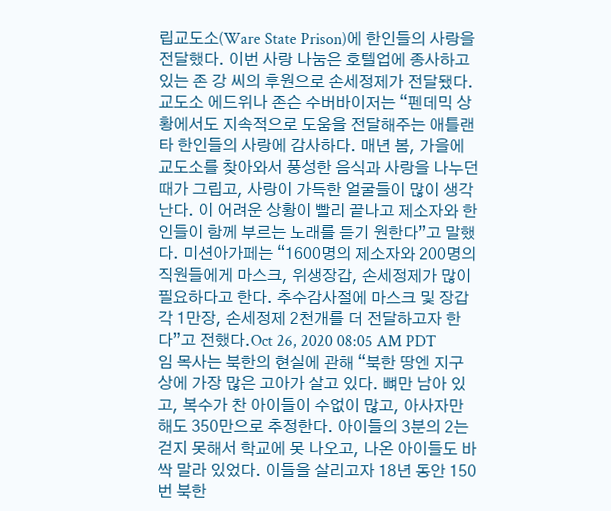립교도소(Ware State Prison)에 한인들의 사랑을 전달했다. 이번 사랑 나눔은 호텔업에 종사하고 있는 존 강 씨의 후원으로 손세정제가 전달됐다. 교도소 에드위나 존슨 수버바이저는 “펜데믹 상황에서도 지속적으로 도움을 전달해주는 애틀랜타 한인들의 사랑에 감사하다. 매년 봄, 가을에 교도소를 찾아와서 풍성한 음식과 사랑을 나누던 때가 그립고, 사랑이 가득한 얼굴들이 많이 생각 난다. 이 어려운 상황이 빨리 끝나고 제소자와 한인들이 함께 부르는 노래를 듣기 원한다”고 말했다. 미션아가페는 “1600명의 제소자와 200명의 직원들에게 마스크, 위생장갑, 손세정제가 많이 필요하다고 한다. 추수감사절에 마스크 및 장갑 각 1만장, 손세정제 2천개를 더 전달하고자 한다”고 전했다.Oct 26, 2020 08:05 AM PDT
임 목사는 북한의 현실에 관해 “북한 땅엔 지구상에 가장 많은 고아가 살고 있다. 뼈만 남아 있고, 복수가 찬 아이들이 수없이 많고, 아사자만 해도 350만으로 추정한다. 아이들의 3분의 2는 걷지 못해서 학교에 못 나오고, 나온 아이들도 바싹 말라 있었다. 이들을 살리고자 18년 동안 150번 북한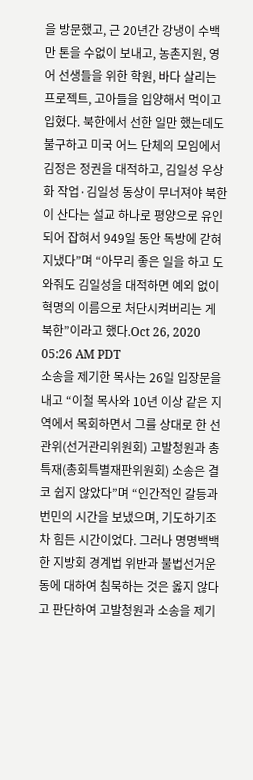을 방문했고, 근 20년간 강냉이 수백만 톤을 수없이 보내고, 농촌지원, 영어 선생들을 위한 학원, 바다 살리는 프로젝트, 고아들을 입양해서 먹이고 입혔다. 북한에서 선한 일만 했는데도 불구하고 미국 어느 단체의 모임에서 김정은 정권을 대적하고, 김일성 우상화 작업·김일성 동상이 무너져야 북한이 산다는 설교 하나로 평양으로 유인되어 잡혀서 949일 동안 독방에 갇혀 지냈다”며 “아무리 좋은 일을 하고 도와줘도 김일성을 대적하면 예외 없이 혁명의 이름으로 처단시켜버리는 게 북한”이라고 했다.Oct 26, 2020 05:26 AM PDT
소송을 제기한 목사는 26일 입장문을 내고 “이철 목사와 10년 이상 같은 지역에서 목회하면서 그를 상대로 한 선관위(선거관리위원회) 고발청원과 총특재(총회특별재판위원회) 소송은 결코 쉽지 않았다”며 “인간적인 갈등과 번민의 시간을 보냈으며, 기도하기조차 힘든 시간이었다. 그러나 명명백백한 지방회 경계법 위반과 불법선거운동에 대하여 침묵하는 것은 옳지 않다고 판단하여 고발청원과 소송을 제기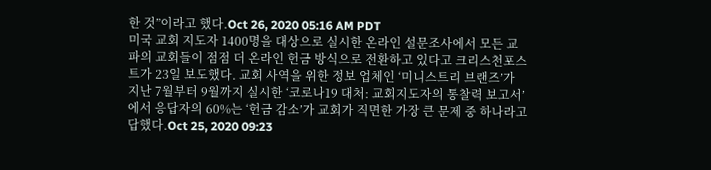한 것”이라고 했다.Oct 26, 2020 05:16 AM PDT
미국 교회 지도자 1400명을 대상으로 실시한 온라인 설문조사에서 모든 교파의 교회들이 점점 더 온라인 헌금 방식으로 전환하고 있다고 크리스천포스트가 23일 보도했다. 교회 사역을 위한 정보 업체인 ‘미니스트리 브랜즈’가 지난 7월부터 9월까지 실시한 ‘코로나19 대처: 교회지도자의 통찰력 보고서’에서 응답자의 60%는 ‘헌금 감소’가 교회가 직면한 가장 큰 문제 중 하나라고 답했다.Oct 25, 2020 09:23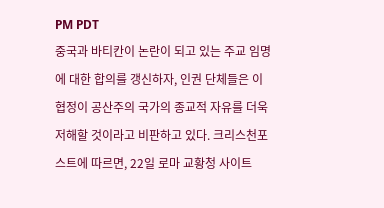PM PDT
중국과 바티칸이 논란이 되고 있는 주교 임명에 대한 합의를 갱신하자, 인권 단체들은 이 협정이 공산주의 국가의 종교적 자유를 더욱 저해할 것이라고 비판하고 있다. 크리스천포스트에 따르면, 22일 로마 교황청 사이트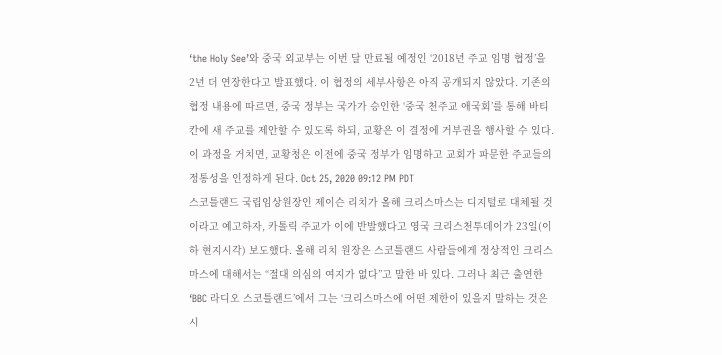‘the Holy See’와 중국 외교부는 이번 달 만료될 예정인 ‘2018년 주교 임명 협정’을 2년 더 연장한다고 발표했다. 이 협정의 세부사항은 아직 공개되지 않았다. 기존의 협정 내용에 따르면, 중국 정부는 국가가 승인한 ‘중국 천주교 애국회’를 통해 바티칸에 새 주교를 제안할 수 있도록 하되, 교황은 이 결정에 거부권을 행사할 수 있다. 이 과정을 거치면, 교황청은 이전에 중국 정부가 임명하고 교회가 파문한 주교들의 정통성을 인정하게 된다. Oct 25, 2020 09:12 PM PDT
스코틀랜드 국립임상원장인 제이슨 리치가 올해 크리스마스는 디지털로 대체될 것이라고 예고하자, 카톨릭 주교가 이에 반발했다고 영국 크리스천투데이가 23일(이하 현지시각) 보도했다. 올해 리치 원장은 스코틀랜드 사람들에게 정상적인 크리스마스에 대해서는 “절대 의심의 여지가 없다”고 말한 바 있다. 그러나 최근 출연한 ‘BBC 라디오 스코틀랜드’에서 그는 ‘크리스마스에 어떤 제한이 있을지 말하는 것은 시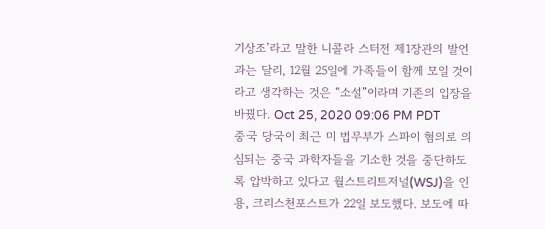기상조’라고 말한 니콜라 스터전 제1장관의 발언과는 달리, 12월 25일에 가족들이 함께 모일 것이라고 생각하는 것은 “소설”이라며 기존의 입장을 바꿨다. Oct 25, 2020 09:06 PM PDT
중국 당국이 최근 미 법무부가 스파이 혐의로 의심되는 중국 과학자들을 기소한 것을 중단하도록 압박하고 있다고 월스트리트저널(WSJ)을 인용, 크리스천포스트가 22일 보도했다. 보도에 따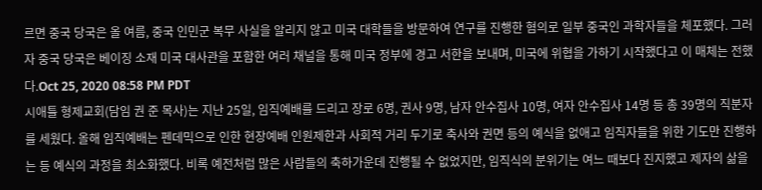르면 중국 당국은 올 여름, 중국 인민군 복무 사실을 알리지 않고 미국 대학들을 방문하여 연구를 진행한 혐의로 일부 중국인 과학자들을 체포했다. 그러자 중국 당국은 베이징 소재 미국 대사관을 포함한 여러 채널을 통해 미국 정부에 경고 서한을 보내며, 미국에 위협을 가하기 시작했다고 이 매체는 전했다.Oct 25, 2020 08:58 PM PDT
시애틀 형제교회(담임 권 준 목사)는 지난 25일, 임직예배를 드리고 장로 6명, 권사 9명, 남자 안수집사 10명, 여자 안수집사 14명 등 총 39명의 직분자를 세웠다. 올해 임직예배는 펜데믹으로 인한 현장예배 인원제한과 사회적 거리 두기로 축사와 권면 등의 예식을 없애고 임직자들을 위한 기도만 진행하는 등 예식의 과정을 최소화했다. 비록 예전처럼 많은 사람들의 축하가운데 진행될 수 없었지만, 임직식의 분위기는 여느 때보다 진지했고 제자의 삶을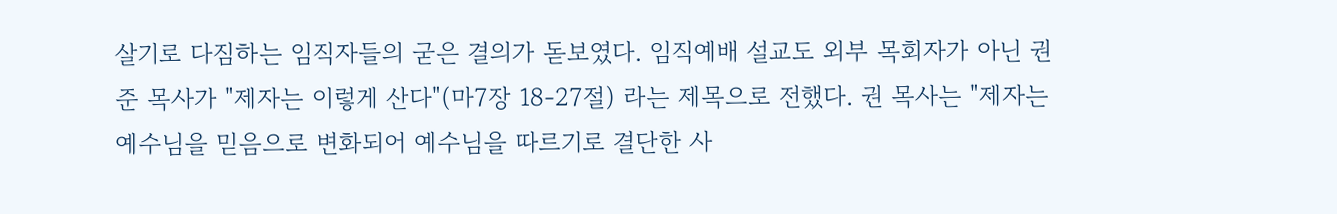살기로 다짐하는 임직자들의 굳은 결의가 돋보였다. 임직예배 설교도 외부 목회자가 아닌 권 준 목사가 "제자는 이렇게 산다"(마7장 18-27절) 라는 제목으로 전했다. 권 목사는 "제자는 예수님을 믿음으로 변화되어 예수님을 따르기로 결단한 사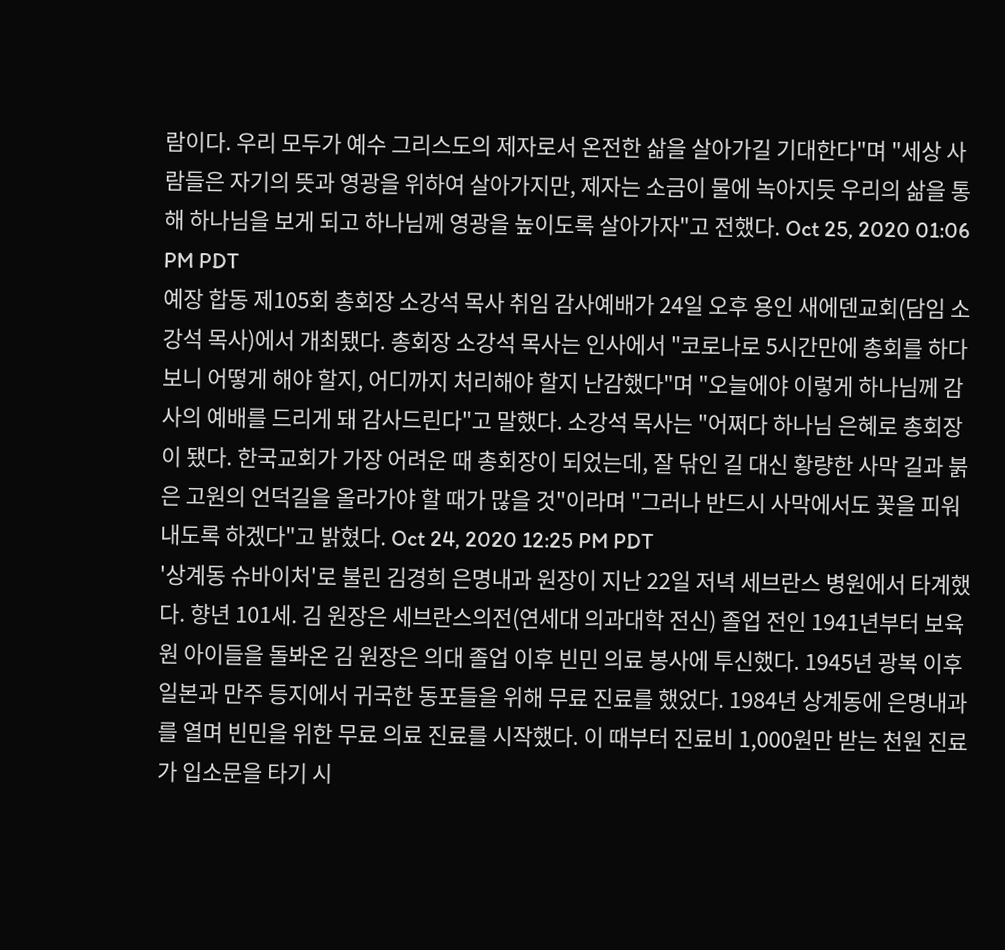람이다. 우리 모두가 예수 그리스도의 제자로서 온전한 삶을 살아가길 기대한다"며 "세상 사람들은 자기의 뜻과 영광을 위하여 살아가지만, 제자는 소금이 물에 녹아지듯 우리의 삶을 통해 하나님을 보게 되고 하나님께 영광을 높이도록 살아가자"고 전했다. Oct 25, 2020 01:06 PM PDT
예장 합동 제105회 총회장 소강석 목사 취임 감사예배가 24일 오후 용인 새에덴교회(담임 소강석 목사)에서 개최됐다. 총회장 소강석 목사는 인사에서 "코로나로 5시간만에 총회를 하다 보니 어떻게 해야 할지, 어디까지 처리해야 할지 난감했다"며 "오늘에야 이렇게 하나님께 감사의 예배를 드리게 돼 감사드린다"고 말했다. 소강석 목사는 "어쩌다 하나님 은혜로 총회장이 됐다. 한국교회가 가장 어려운 때 총회장이 되었는데, 잘 닦인 길 대신 황량한 사막 길과 붉은 고원의 언덕길을 올라가야 할 때가 많을 것"이라며 "그러나 반드시 사막에서도 꽃을 피워내도록 하겠다"고 밝혔다. Oct 24, 2020 12:25 PM PDT
'상계동 슈바이처'로 불린 김경희 은명내과 원장이 지난 22일 저녁 세브란스 병원에서 타계했다. 향년 101세. 김 원장은 세브란스의전(연세대 의과대학 전신) 졸업 전인 1941년부터 보육원 아이들을 돌봐온 김 원장은 의대 졸업 이후 빈민 의료 봉사에 투신했다. 1945년 광복 이후 일본과 만주 등지에서 귀국한 동포들을 위해 무료 진료를 했었다. 1984년 상계동에 은명내과를 열며 빈민을 위한 무료 의료 진료를 시작했다. 이 때부터 진료비 1,000원만 받는 천원 진료가 입소문을 타기 시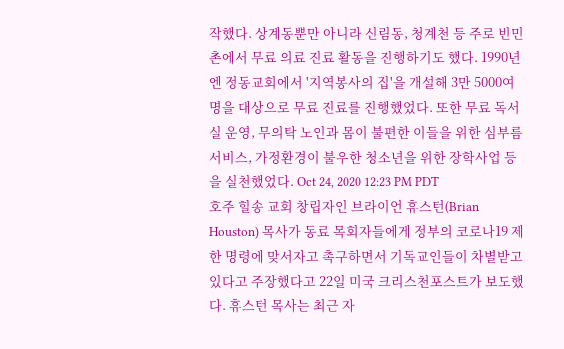작했다. 상계동뿐만 아니라 신림동, 청계천 등 주로 빈민촌에서 무료 의료 진료 활동을 진행하기도 했다. 1990년엔 정동교회에서 '지역봉사의 집'을 개설해 3만 5000여명을 대상으로 무료 진료를 진행했었다. 또한 무료 독서실 운영, 무의탁 노인과 몸이 불편한 이들을 위한 심부름 서비스, 가정환경이 불우한 청소년을 위한 장학사업 등을 실천했었다. Oct 24, 2020 12:23 PM PDT
호주 힐송 교회 창립자인 브라이언 휴스턴(Brian Houston) 목사가 동료 목회자들에게 정부의 코로나19 제한 명령에 맞서자고 촉구하면서 기독교인들이 차별받고 있다고 주장했다고 22일 미국 크리스천포스트가 보도했다. 휴스턴 목사는 최근 자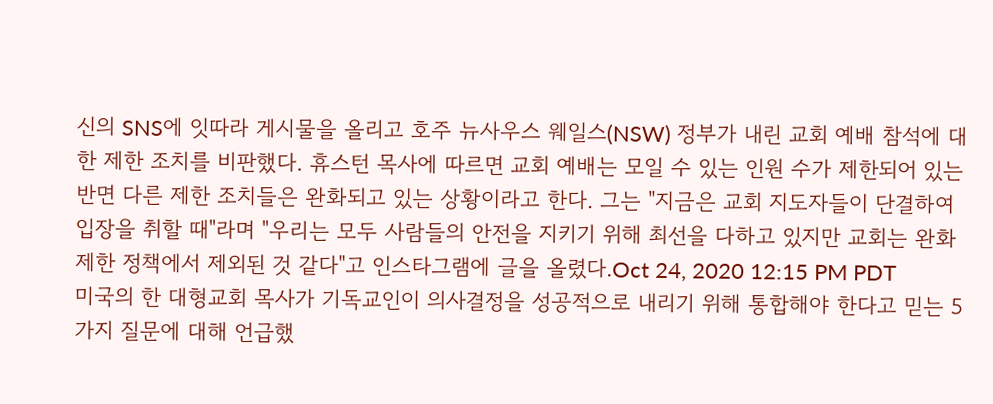신의 SNS에 잇따라 게시물을 올리고 호주 뉴사우스 웨일스(NSW) 정부가 내린 교회 예배 참석에 대한 제한 조치를 비판했다. 휴스턴 목사에 따르면 교회 예배는 모일 수 있는 인원 수가 제한되어 있는 반면 다른 제한 조치들은 완화되고 있는 상황이라고 한다. 그는 "지금은 교회 지도자들이 단결하여 입장을 취할 때"라며 "우리는 모두 사람들의 안전을 지키기 위해 최선을 다하고 있지만 교회는 완화 제한 정책에서 제외된 것 같다"고 인스타그램에 글을 올렸다.Oct 24, 2020 12:15 PM PDT
미국의 한 대형교회 목사가 기독교인이 의사결정을 성공적으로 내리기 위해 통합해야 한다고 믿는 5가지 질문에 대해 언급했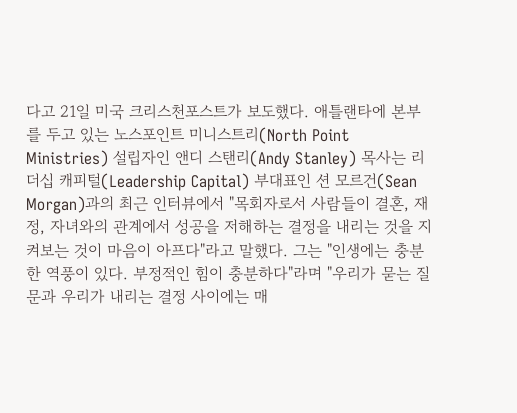다고 21일 미국 크리스천포스트가 보도했다. 애틀랜타에 본부를 두고 있는 노스포인트 미니스트리(North Point Ministries) 설립자인 앤디 스탠리(Andy Stanley) 목사는 리더십 캐피털(Leadership Capital) 부대표인 션 모르건(Sean Morgan)과의 최근 인터뷰에서 "목회자로서 사람들이 결혼, 재정, 자녀와의 관계에서 성공을 저해하는 결정을 내리는 것을 지켜보는 것이 마음이 아프다"라고 말했다. 그는 "인생에는 충분한 역풍이 있다. 부정적인 힘이 충분하다"라며 "우리가 묻는 질문과 우리가 내리는 결정 사이에는 매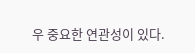우 중요한 연관성이 있다.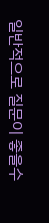일반적으로 질문이 좋을수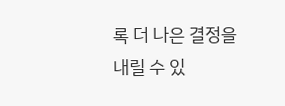록 더 나은 결정을 내릴 수 있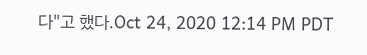다"고 했다.Oct 24, 2020 12:14 PM PDT